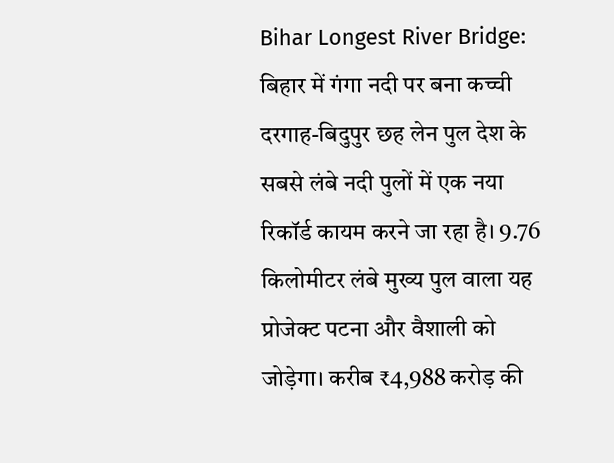Bihar Longest River Bridge: बिहार में गंगा नदी पर बना कच्ची दरगाह-बिदुपुर छह लेन पुल देश के सबसे लंबे नदी पुलों में एक नया रिकॉर्ड कायम करने जा रहा है। 9.76 किलोमीटर लंबे मुख्य पुल वाला यह प्रोजेक्ट पटना और वैशाली को जोड़ेगा। करीब ₹4,988 करोड़ की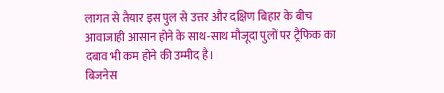लागत से तैयार इस पुल से उत्तर और दक्षिण बिहार के बीच आवाजाही आसान होने के साथ-साथ मौजूदा पुलों पर ट्रैफिक का दबाव भी कम होने की उम्मीद है।
बिजनेस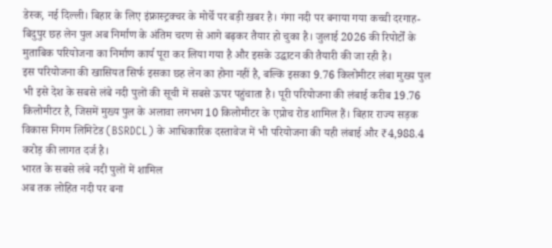डेस्क, नई दिल्ली। बिहार के लिए इंफ्रास्ट्रक्चर के मोर्चे पर बड़ी खबर है। गंगा नदी पर बनाया गया कच्ची दरगाह-बिदुपुर छह लेन पुल अब निर्माण के अंतिम चरण से आगे बढ़कर तैयार हो चुका है। जुलाई 2026 की रिपोर्टों के मुताबिक परियोजना का निर्माण कार्य पूरा कर लिया गया है और इसके उद्घाटन की तैयारी की जा रही है।
इस परियोजना की खासियत सिर्फ इसका छह लेन का होना नहीं है, बल्कि इसका 9.76 किलोमीटर लंबा मुख्य पुल भी इसे देश के सबसे लंबे नदी पुलों की सूची में सबसे ऊपर पहुंचाता है। पूरी परियोजना की लंबाई करीब 19.76 किलोमीटर है, जिसमें मुख्य पुल के अलावा लगभग 10 किलोमीटर के एप्रोच रोड शामिल हैं। बिहार राज्य सड़क विकास निगम लिमिटेड (BSRDCL) के आधिकारिक दस्तावेज में भी परियोजना की यही लंबाई और ₹4,988.4 करोड़ की लागत दर्ज है।
भारत के सबसे लंबे नदी पुलों में शामिल
अब तक लोहित नदी पर बना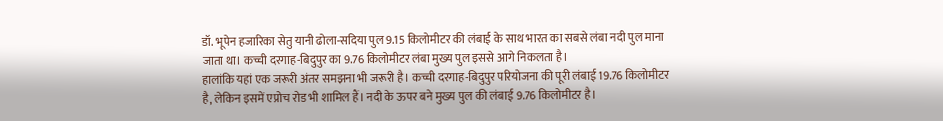डॉ. भूपेन हजारिका सेतु यानी ढोला-सदिया पुल 9.15 किलोमीटर की लंबाई के साथ भारत का सबसे लंबा नदी पुल माना जाता था। कच्ची दरगाह-बिदुपुर का 9.76 किलोमीटर लंबा मुख्य पुल इससे आगे निकलता है।
हालांकि यहां एक जरूरी अंतर समझना भी जरूरी है। कच्ची दरगाह-बिदुपुर परियोजना की पूरी लंबाई 19.76 किलोमीटर है, लेकिन इसमें एप्रोच रोड भी शामिल हैं। नदी के ऊपर बने मुख्य पुल की लंबाई 9.76 किलोमीटर है।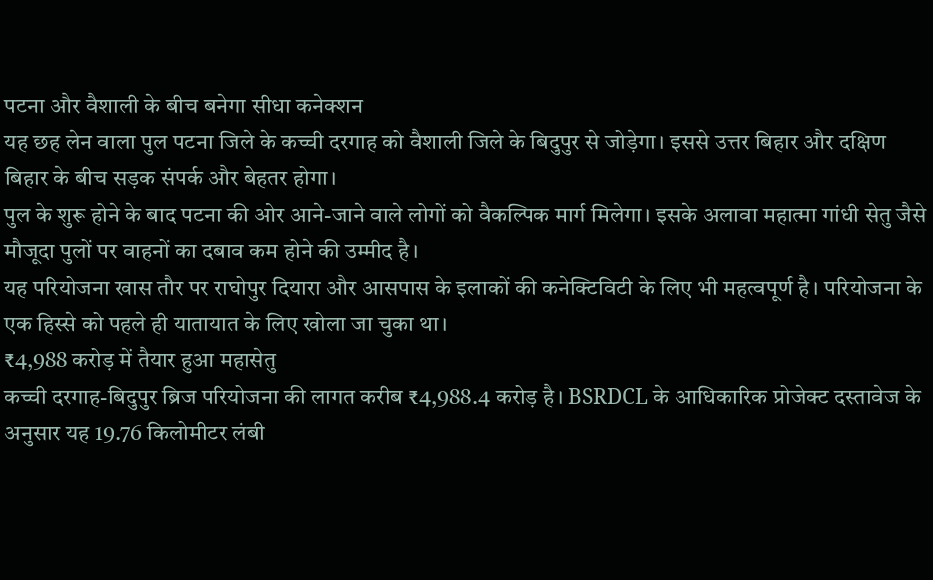पटना और वैशाली के बीच बनेगा सीधा कनेक्शन
यह छह लेन वाला पुल पटना जिले के कच्ची दरगाह को वैशाली जिले के बिदुपुर से जोड़ेगा। इससे उत्तर बिहार और दक्षिण बिहार के बीच सड़क संपर्क और बेहतर होगा।
पुल के शुरू होने के बाद पटना की ओर आने-जाने वाले लोगों को वैकल्पिक मार्ग मिलेगा। इसके अलावा महात्मा गांधी सेतु जैसे मौजूदा पुलों पर वाहनों का दबाव कम होने की उम्मीद है।
यह परियोजना खास तौर पर राघोपुर दियारा और आसपास के इलाकों की कनेक्टिविटी के लिए भी महत्वपूर्ण है। परियोजना के एक हिस्से को पहले ही यातायात के लिए खोला जा चुका था।
₹4,988 करोड़ में तैयार हुआ महासेतु
कच्ची दरगाह-बिदुपुर ब्रिज परियोजना की लागत करीब ₹4,988.4 करोड़ है। BSRDCL के आधिकारिक प्रोजेक्ट दस्तावेज के अनुसार यह 19.76 किलोमीटर लंबी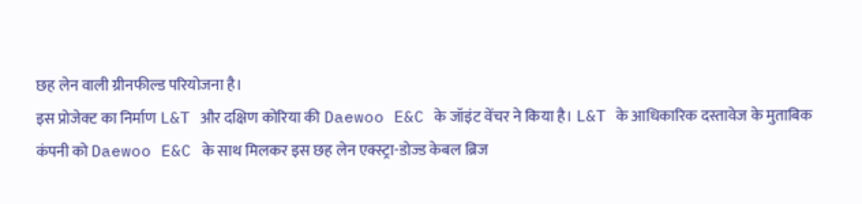छह लेन वाली ग्रीनफील्ड परियोजना है।
इस प्रोजेक्ट का निर्माण L&T और दक्षिण कोरिया की Daewoo E&C के जॉइंट वेंचर ने किया है। L&T के आधिकारिक दस्तावेज के मुताबिक कंपनी को Daewoo E&C के साथ मिलकर इस छह लेन एक्स्ट्रा-डोज्ड केबल ब्रिज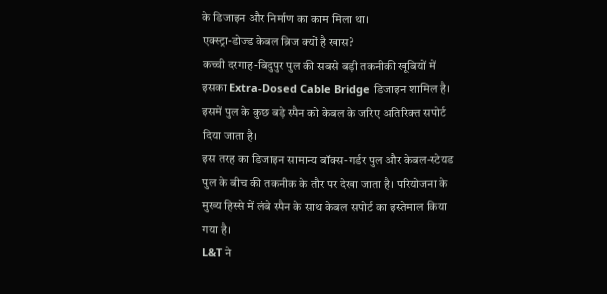के डिजाइन और निर्माण का काम मिला था।
एक्स्ट्रा-डोज्ड केबल ब्रिज क्यों है खास?
कच्ची दरगाह-बिदुपुर पुल की सबसे बड़ी तकनीकी खूबियों में इसका Extra-Dosed Cable Bridge डिजाइन शामिल है। इसमें पुल के कुछ बड़े स्पैन को केबल के जरिए अतिरिक्त सपोर्ट दिया जाता है।
इस तरह का डिजाइन सामान्य बॉक्स-गर्डर पुल और केबल-स्टेयड पुल के बीच की तकनीक के तौर पर देखा जाता है। परियोजना के मुख्य हिस्से में लंबे स्पैन के साथ केबल सपोर्ट का इस्तेमाल किया गया है।
L&T ने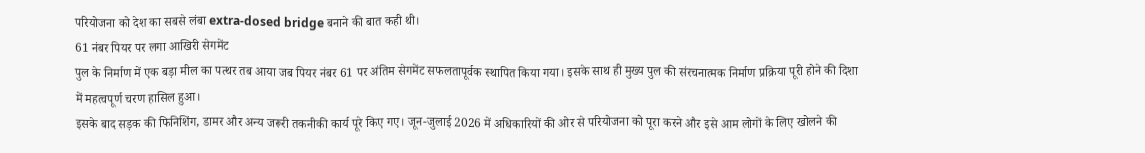परियोजना को देश का सबसे लंबा extra-dosed bridge बनाने की बात कही थी।
61 नंबर पियर पर लगा आखिरी सेगमेंट
पुल के निर्माण में एक बड़ा मील का पत्थर तब आया जब पियर नंबर 61 पर अंतिम सेगमेंट सफलतापूर्वक स्थापित किया गया। इसके साथ ही मुख्य पुल की संरचनात्मक निर्माण प्रक्रिया पूरी होने की दिशा में महत्वपूर्ण चरण हासिल हुआ।
इसके बाद सड़क की फिनिशिंग, डामर और अन्य जरूरी तकनीकी कार्य पूरे किए गए। जून-जुलाई 2026 में अधिकारियों की ओर से परियोजना को पूरा करने और इसे आम लोगों के लिए खोलने की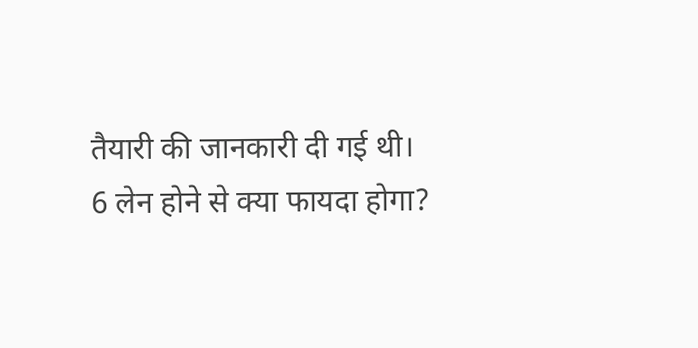तैयारी की जानकारी दी गई थी।
6 लेन होने से क्या फायदा होगा?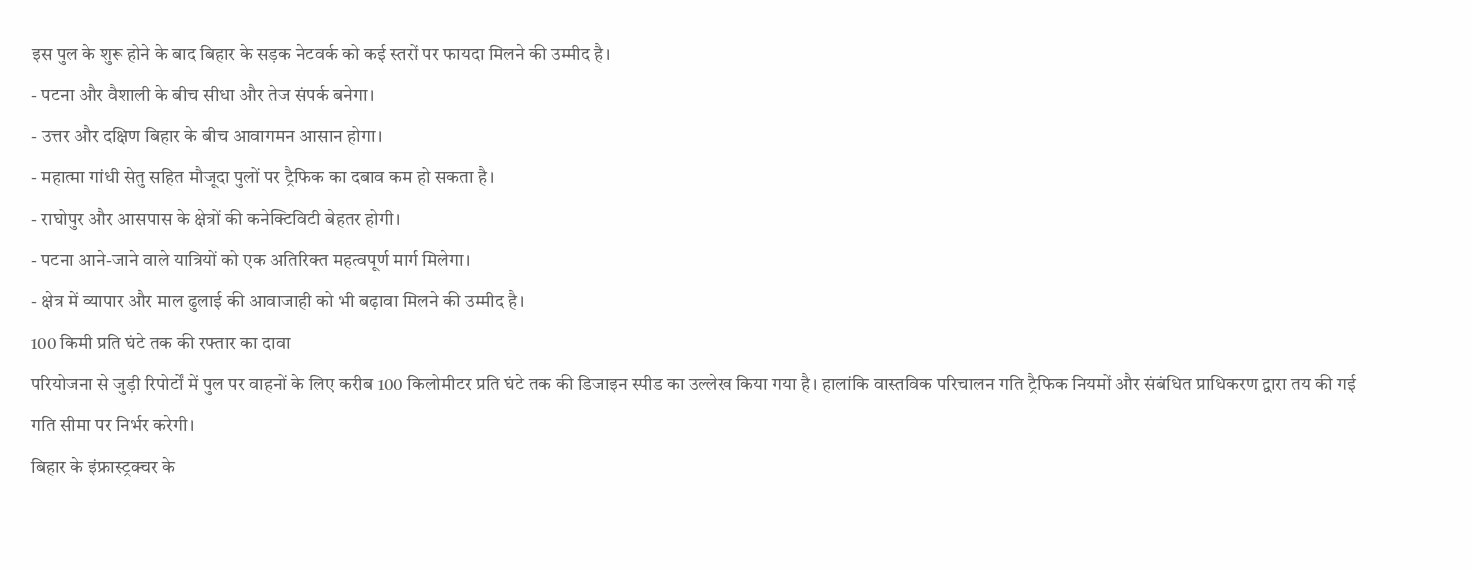इस पुल के शुरू होने के बाद बिहार के सड़क नेटवर्क को कई स्तरों पर फायदा मिलने की उम्मीद है।
- पटना और वैशाली के बीच सीधा और तेज संपर्क बनेगा।
- उत्तर और दक्षिण बिहार के बीच आवागमन आसान होगा।
- महात्मा गांधी सेतु सहित मौजूदा पुलों पर ट्रैफिक का दबाव कम हो सकता है।
- राघोपुर और आसपास के क्षेत्रों की कनेक्टिविटी बेहतर होगी।
- पटना आने-जाने वाले यात्रियों को एक अतिरिक्त महत्वपूर्ण मार्ग मिलेगा।
- क्षेत्र में व्यापार और माल ढुलाई की आवाजाही को भी बढ़ावा मिलने की उम्मीद है।
100 किमी प्रति घंटे तक की रफ्तार का दावा
परियोजना से जुड़ी रिपोर्टों में पुल पर वाहनों के लिए करीब 100 किलोमीटर प्रति घंटे तक की डिजाइन स्पीड का उल्लेख किया गया है। हालांकि वास्तविक परिचालन गति ट्रैफिक नियमों और संबंधित प्राधिकरण द्वारा तय की गई गति सीमा पर निर्भर करेगी।
बिहार के इंफ्रास्ट्रक्चर के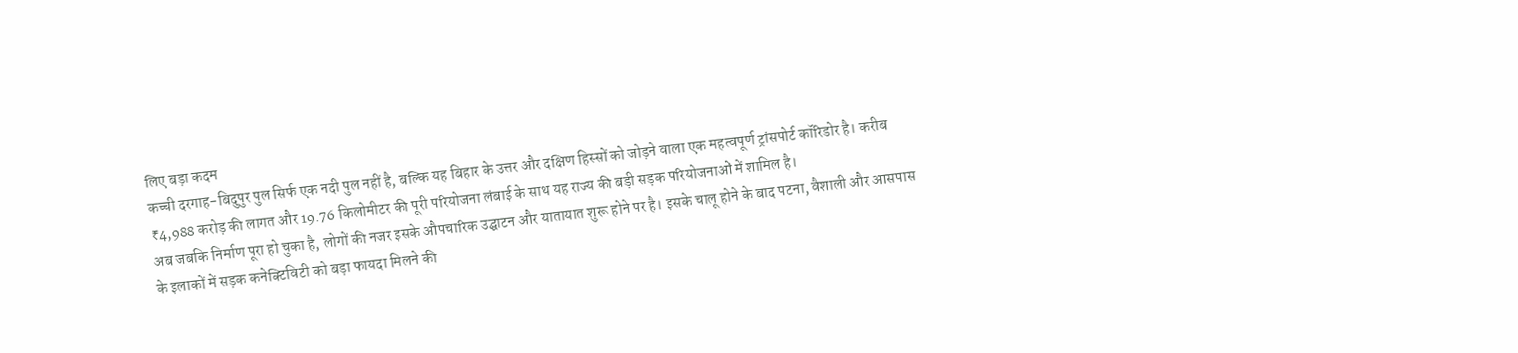लिए बड़ा कदम
कच्ची दरगाह-बिदुपुर पुल सिर्फ एक नदी पुल नहीं है, बल्कि यह बिहार के उत्तर और दक्षिण हिस्सों को जोड़ने वाला एक महत्वपूर्ण ट्रांसपोर्ट कॉरिडोर है। करीब ₹4,988 करोड़ की लागत और 19.76 किलोमीटर की पूरी परियोजना लंबाई के साथ यह राज्य की बड़ी सड़क परियोजनाओं में शामिल है।
अब जबकि निर्माण पूरा हो चुका है, लोगों की नजर इसके औपचारिक उद्घाटन और यातायात शुरू होने पर है। इसके चालू होने के बाद पटना, वैशाली और आसपास के इलाकों में सड़क कनेक्टिविटी को बड़ा फायदा मिलने की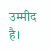उम्मीद है।